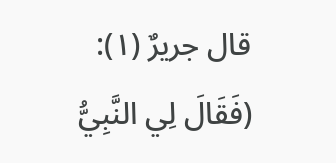قال جريرٌ (١): (فَقَالَ لِي النَّبِيُّ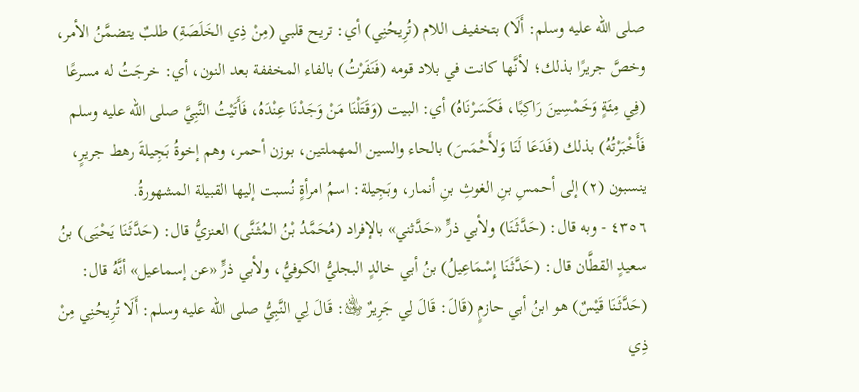صلى الله عليه وسلم: أَلَا) بتخفيف اللام (تُرِيحُنِي) أي: تريح قلبي (مِنْ ذِي الخَلَصَةِ) طلبٌ يتضمَّنُ الأمر، وخصَّ جريرًا بذلك؛ لأنَّها كانت في بلاد قومه (فَنَفَرْتُ) بالفاء المخففة بعد النون، أي: خرجَتُ له مسرعًا (فِي مِئَةٍ وَخَمْسِينَ رَاكِبًا، فَكَسَرْنَاهُ) أي: البيت (وَقَتَلْنَا مَنْ وَجَدْنَا عِنْدَهُ، فَأَتَيْتُ النَّبِيَّ صلى الله عليه وسلم فَأَخْبَرْتُهُ) بذلك (فَدَعَا لَنَا وَلأَحْمَسَ) بالحاء والسين المهملتين، بوزن أحمر، وهم إخوةُ بَجِيلةَ رهط جريرٍ، ينسبون (٢) إلى أحمسِ بنِ الغوثِ بنِ أنمار، وبَجِيلة: اسمُ امرأةٍ نُسبت إليها القبيلة المشهورةُ.
٤٣٥٦ - وبه قال: (حَدَّثَنَا) ولأبي ذرٍّ «حَدَّثني» بالإفراد (مُحَمَّدُ بْنُ المُثَنَّى) العنزيُّ قال: (حَدَّثَنَا يَحْيَى) بنُ سعيدٍ القطَّان قال: (حَدَّثَنَا إِسْمَاعِيلُ) بنُ أبي خالدٍ البجليُّ الكوفيُّ، ولأبي ذرٍّ «عن إسماعيل» أنَّهُ قال: (حَدَّثَنَا قَيْسٌ) هو ابنُ أبي حازمٍ (قَالَ: قَالَ لِي جَرِيرٌ ﵁: قَالَ لِي النَّبِيُّ صلى الله عليه وسلم: أَلَا تُرِيحُنِي مِنْ ذِي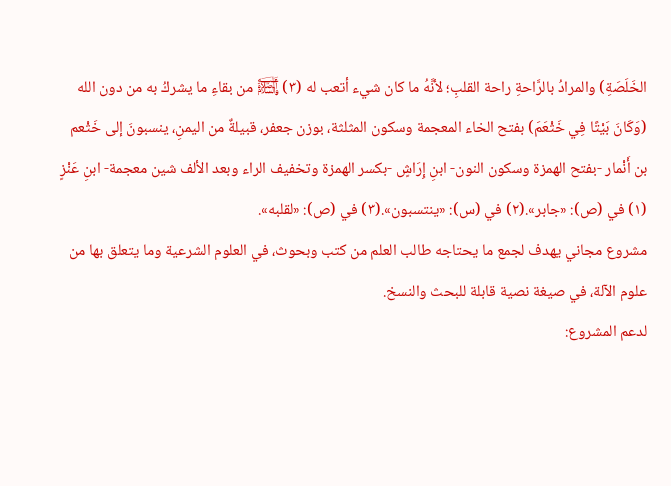الخَلَصَةِ) والمرادُ بالرَّاحةِ راحة القلبِ؛ لأنَّهُ ما كان شيء أتعب له (٣) ﵊ من بقاءِ ما يشركُ به من دون الله (وَكَانَ بَيْتًا فِي خَثْعَمَ) بفتح الخاء المعجمة وسكون المثلثة، بوزن جعفر، قبيلةٌ من اليمنِ، ينسبونَ إلى خَثْعم بن أَنْمار -بفتح الهمزة وسكون النون- ابنِ إِرَاشٍ -بكسر الهمزة وتخفيف الراء وبعد الألف شين معجمة- ابنِ عَنْزٍ
(١) في (ص): «جابر».(٢) في (س): «ينتسبون».(٣) في (ص): «لقلبه».
مشروع مجاني يهدف لجمع ما يحتاجه طالب العلم من كتب وبحوث، في العلوم الشرعية وما يتعلق بها من علوم الآلة، في صيغة نصية قابلة للبحث والنسخ.
لدعم المشروع: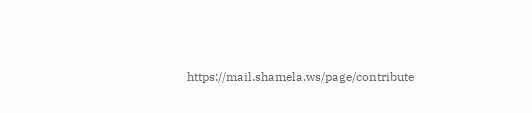https://mail.shamela.ws/page/contribute